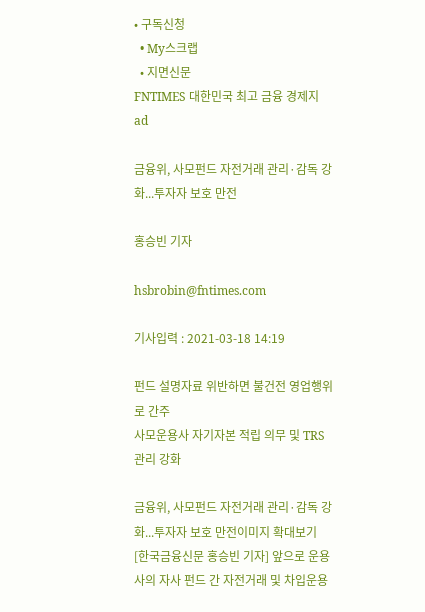• 구독신청
  • My스크랩
  • 지면신문
FNTIMES 대한민국 최고 금융 경제지
ad

금융위, 사모펀드 자전거래 관리·감독 강화...투자자 보호 만전

홍승빈 기자

hsbrobin@fntimes.com

기사입력 : 2021-03-18 14:19

펀드 설명자료 위반하면 불건전 영업행위로 간주
사모운용사 자기자본 적립 의무 및 TRS 관리 강화

금융위, 사모펀드 자전거래 관리·감독 강화...투자자 보호 만전이미지 확대보기
[한국금융신문 홍승빈 기자] 앞으로 운용사의 자사 펀드 간 자전거래 및 차입운용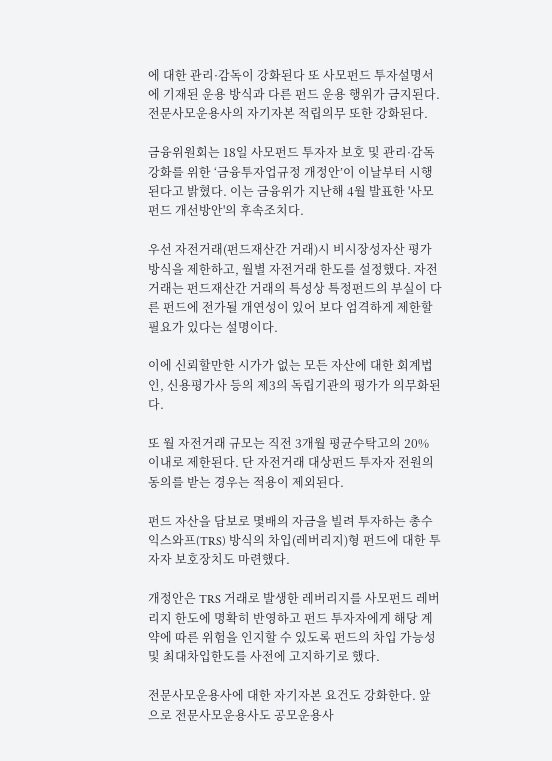에 대한 관리·감독이 강화된다 또 사모펀드 투자설명서에 기재된 운용 방식과 다른 펀드 운용 행위가 금지된다. 전문사모운용사의 자기자본 적립의무 또한 강화된다.

금융위원회는 18일 사모펀드 투자자 보호 및 관리·감독 강화를 위한 ‘금융투자업규정 개정안’이 이날부터 시행된다고 밝혔다. 이는 금융위가 지난해 4월 발표한 '사모펀드 개선방안'의 후속조치다.

우선 자전거래(펀드재산간 거래)시 비시장성자산 평가방식을 제한하고, 월별 자전거래 한도를 설정했다. 자전거래는 펀드재산간 거래의 특성상 특정펀드의 부실이 다른 펀드에 전가될 개연성이 있어 보다 엄격하게 제한할 필요가 있다는 설명이다.

이에 신뢰할만한 시가가 없는 모든 자산에 대한 회계법인, 신용평가사 등의 제3의 독립기관의 평가가 의무화된다.

또 월 자전거래 규모는 직전 3개월 평균수탁고의 20% 이내로 제한된다. 단 자전거래 대상펀드 투자자 전원의 동의를 받는 경우는 적용이 제외된다.

펀드 자산을 담보로 몇배의 자금을 빌려 투자하는 총수익스와프(TRS) 방식의 차입(레버리지)형 펀드에 대한 투자자 보호장치도 마련했다.

개정안은 TRS 거래로 발생한 레버리지를 사모펀드 레버리지 한도에 명확히 반영하고 펀드 투자자에게 해당 계약에 따른 위험을 인지할 수 있도록 펀드의 차입 가능성 및 최대차입한도를 사전에 고지하기로 했다.

전문사모운용사에 대한 자기자본 요건도 강화한다. 앞으로 전문사모운용사도 공모운용사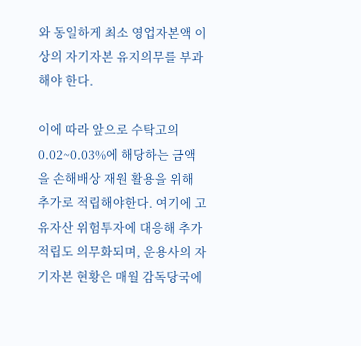와 동일하게 최소 영업자본액 이상의 자기자본 유지의무를 부과해야 한다.

이에 따라 앞으로 수탁고의 0.02~0.03%에 해당하는 금액을 손해배상 재원 활용을 위해 추가로 적립해야한다. 여기에 고유자산 위험투자에 대응해 추가 적립도 의무화되며, 운용사의 자기자본 현황은 매월 감독당국에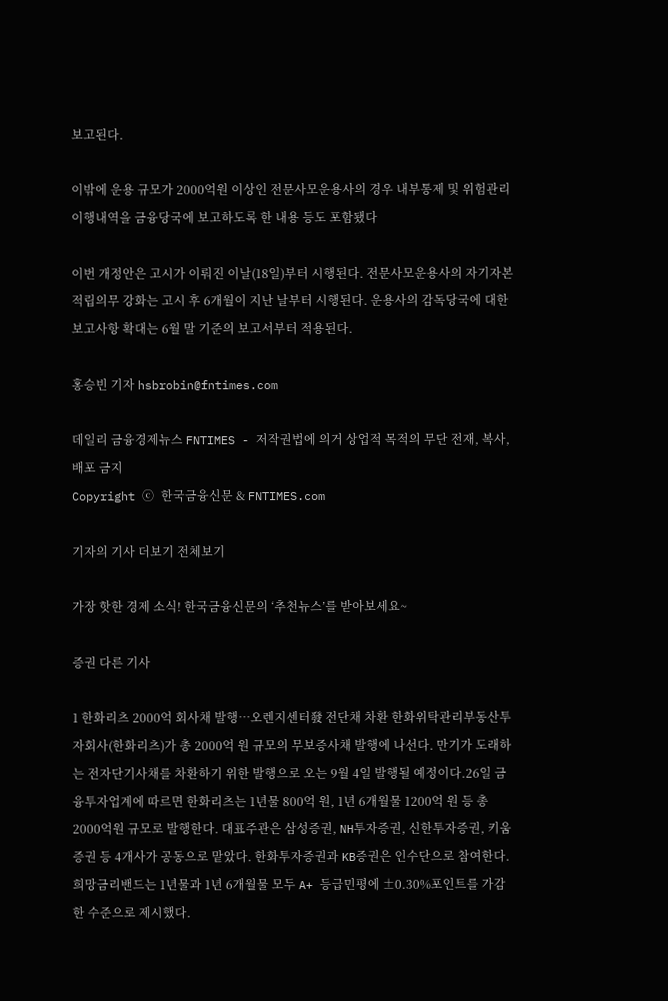보고된다.

이밖에 운용 규모가 2000억원 이상인 전문사모운용사의 경우 내부통제 및 위험관리 이행내역을 금융당국에 보고하도록 한 내용 등도 포함됐다

이번 개정안은 고시가 이뤄진 이날(18일)부터 시행된다. 전문사모운용사의 자기자본 적립의무 강화는 고시 후 6개월이 지난 날부터 시행된다. 운용사의 감독당국에 대한 보고사항 확대는 6월 말 기준의 보고서부터 적용된다.

홍승빈 기자 hsbrobin@fntimes.com

데일리 금융경제뉴스 FNTIMES - 저작권법에 의거 상업적 목적의 무단 전재, 복사, 배포 금지
Copyright ⓒ 한국금융신문 & FNTIMES.com

기자의 기사 더보기 전체보기

가장 핫한 경제 소식! 한국금융신문의 ‘추천뉴스’를 받아보세요~

증권 다른 기사

1 한화리츠 2000억 회사채 발행…오렌지센터發 전단채 차환 한화위탁관리부동산투자회사(한화리츠)가 총 2000억 원 규모의 무보증사채 발행에 나선다. 만기가 도래하는 전자단기사채를 차환하기 위한 발행으로 오는 9월 4일 발행될 예정이다.26일 금융투자업계에 따르면 한화리츠는 1년물 800억 원, 1년 6개월물 1200억 원 등 총 2000억원 규모로 발행한다. 대표주관은 삼성증권, NH투자증권, 신한투자증권, 키움증권 등 4개사가 공동으로 맡았다. 한화투자증권과 KB증권은 인수단으로 참여한다.희망금리밴드는 1년물과 1년 6개월물 모두 A+ 등급민평에 ±0.30%포인트를 가감한 수준으로 제시했다.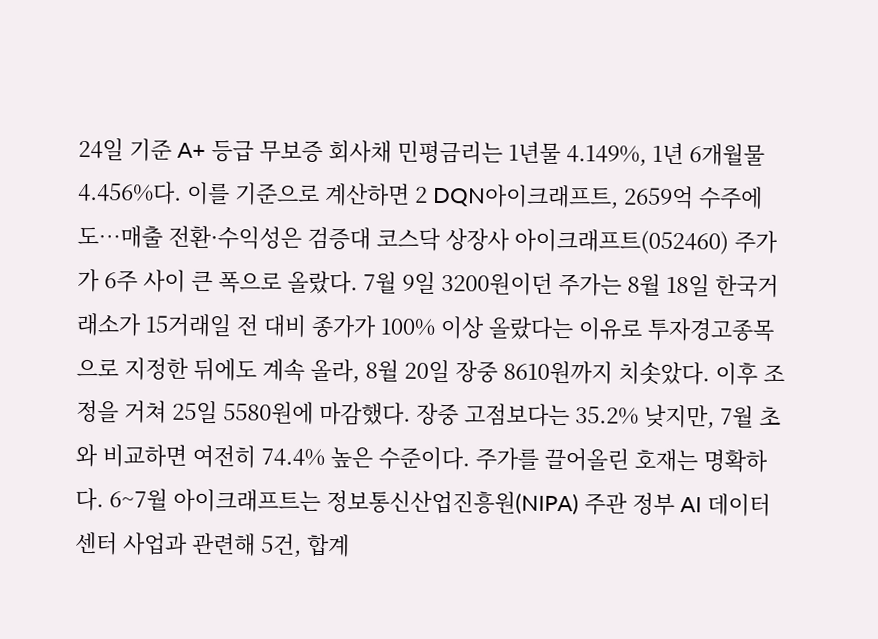24일 기준 A+ 등급 무보증 회사채 민평금리는 1년물 4.149%, 1년 6개월물 4.456%다. 이를 기준으로 계산하면 2 DQN아이크래프트, 2659억 수주에도…매출 전환·수익성은 검증대 코스닥 상장사 아이크래프트(052460) 주가가 6주 사이 큰 폭으로 올랐다. 7월 9일 3200원이던 주가는 8월 18일 한국거래소가 15거래일 전 대비 종가가 100% 이상 올랐다는 이유로 투자경고종목으로 지정한 뒤에도 계속 올라, 8월 20일 장중 8610원까지 치솟았다. 이후 조정을 거쳐 25일 5580원에 마감했다. 장중 고점보다는 35.2% 낮지만, 7월 초와 비교하면 여전히 74.4% 높은 수준이다. 주가를 끌어올린 호재는 명확하다. 6~7월 아이크래프트는 정보통신산업진흥원(NIPA) 주관 정부 AI 데이터센터 사업과 관련해 5건, 합계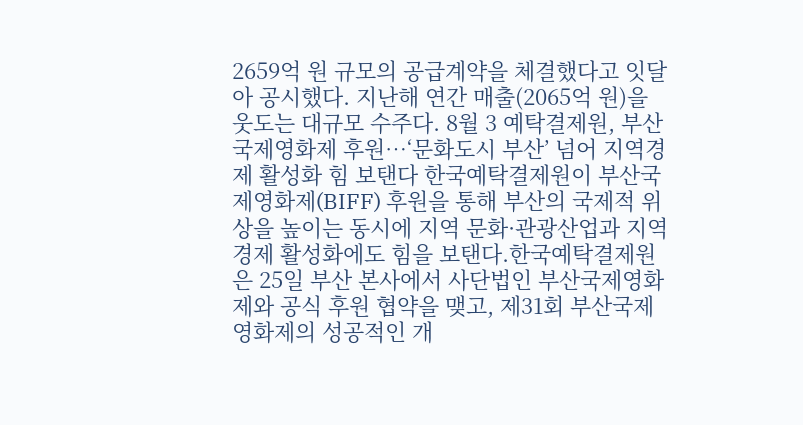2659억 원 규모의 공급계약을 체결했다고 잇달아 공시했다. 지난해 연간 매출(2065억 원)을 웃도는 대규모 수주다. 8월 3 예탁결제원, 부산국제영화제 후원…‘문화도시 부산’ 넘어 지역경제 활성화 힘 보탠다 한국예탁결제원이 부산국제영화제(BIFF) 후원을 통해 부산의 국제적 위상을 높이는 동시에 지역 문화·관광산업과 지역경제 활성화에도 힘을 보탠다.한국예탁결제원은 25일 부산 본사에서 사단법인 부산국제영화제와 공식 후원 협약을 맺고, 제31회 부산국제영화제의 성공적인 개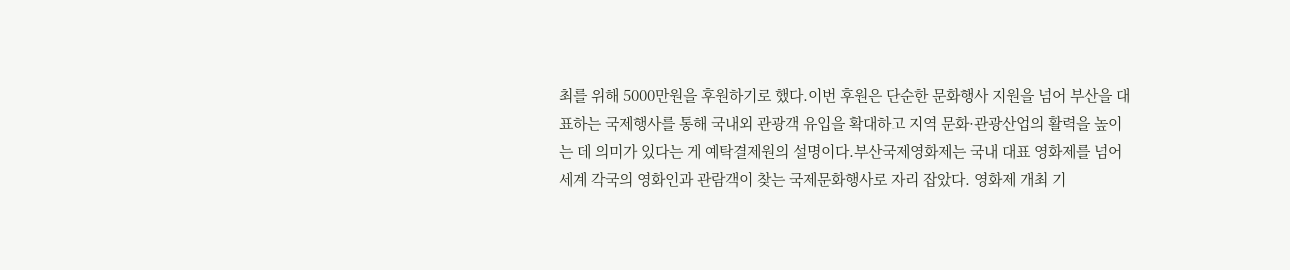최를 위해 5000만원을 후원하기로 했다.이번 후원은 단순한 문화행사 지원을 넘어 부산을 대표하는 국제행사를 통해 국내외 관광객 유입을 확대하고 지역 문화·관광산업의 활력을 높이는 데 의미가 있다는 게 예탁결제원의 설명이다.부산국제영화제는 국내 대표 영화제를 넘어 세계 각국의 영화인과 관람객이 찾는 국제문화행사로 자리 잡았다. 영화제 개최 기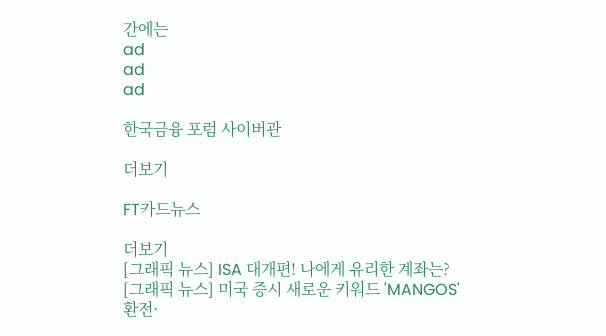간에는
ad
ad
ad

한국금융 포럼 사이버관

더보기

FT카드뉴스

더보기
[그래픽 뉴스] ISA 대개편! 나에게 유리한 계좌는?
[그래픽 뉴스] 미국 증시 새로운 키워드 'MANGOS'
환전·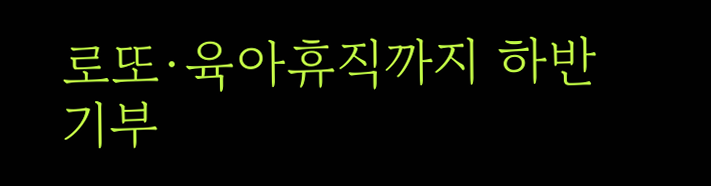로또·육아휴직까지 하반기부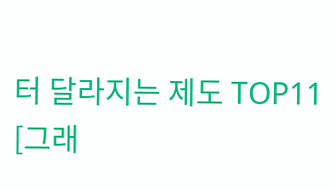터 달라지는 제도 TOP11
[그래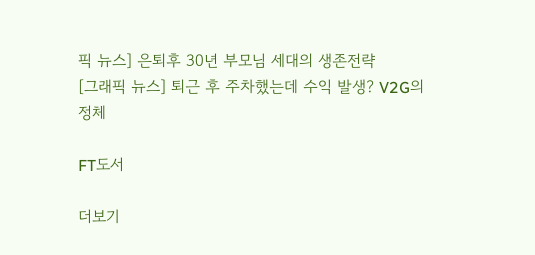픽 뉴스] 은퇴후 30년 부모님 세대의 생존전략
[그래픽 뉴스] 퇴근 후 주차했는데 수익 발생? V2G의 정체

FT도서

더보기